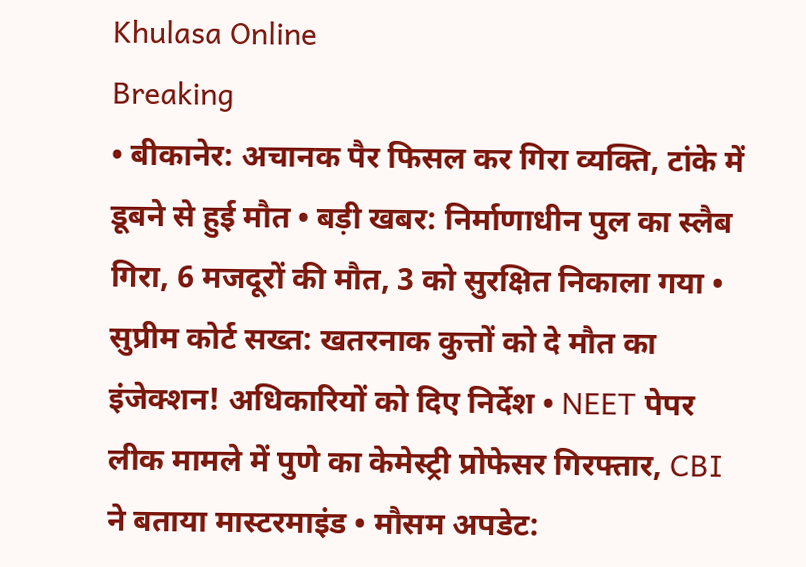Khulasa Online
Breaking
• बीकानेर: अचानक पैर फिसल कर गिरा व्यक्ति, टांके में डूबने से हुई मौत • बड़ी खबर: निर्माणाधीन पुल का स्लैब गिरा, 6 मजदूरों की मौत, 3 को सुरक्षित निकाला गया • सुप्रीम कोर्ट सख्त: खतरनाक कुत्तों को दे मौत का इंजेक्शन! अधिकारियों को दिए निर्देश • NEET पेपर लीक मामले में पुणे का केमेस्ट्री प्रोफेसर गिरफ्तार, CBI ने बताया मास्टरमाइंड • मौसम अपडेट: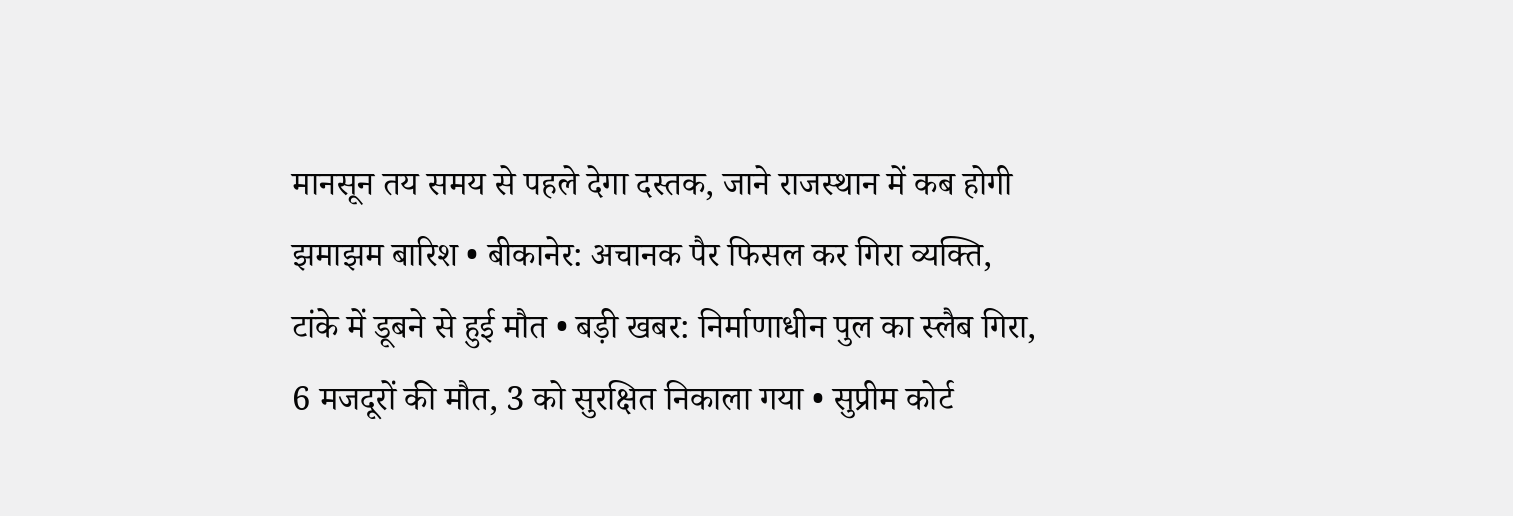मानसून तय समय से पहले देगा दस्तक, जाने राजस्थान में कब होगी झमाझम बारिश • बीकानेर: अचानक पैर फिसल कर गिरा व्यक्ति, टांके में डूबने से हुई मौत • बड़ी खबर: निर्माणाधीन पुल का स्लैब गिरा, 6 मजदूरों की मौत, 3 को सुरक्षित निकाला गया • सुप्रीम कोर्ट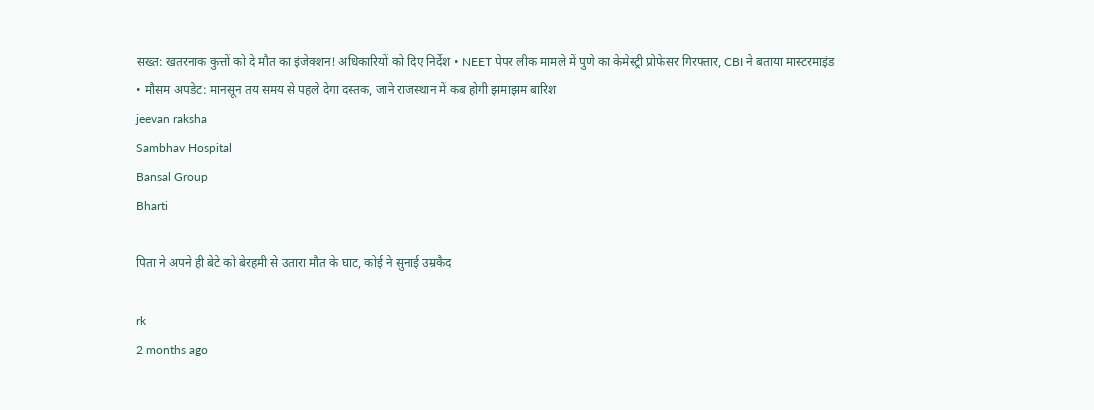सख्त: खतरनाक कुत्तों को दे मौत का इंजेक्शन! अधिकारियों को दिए निर्देश • NEET पेपर लीक मामले में पुणे का केमेस्ट्री प्रोफेसर गिरफ्तार, CBI ने बताया मास्टरमाइंड • मौसम अपडेट: मानसून तय समय से पहले देगा दस्तक, जाने राजस्थान में कब होगी झमाझम बारिश
jeevan raksha
Sambhav Hospital
Bansal Group
Bharti

पिता ने अपने ही बेटे को बेरहमी से उतारा मौत के घाट, कोई ने सुनाई उम्रकैद

rk
2 months ago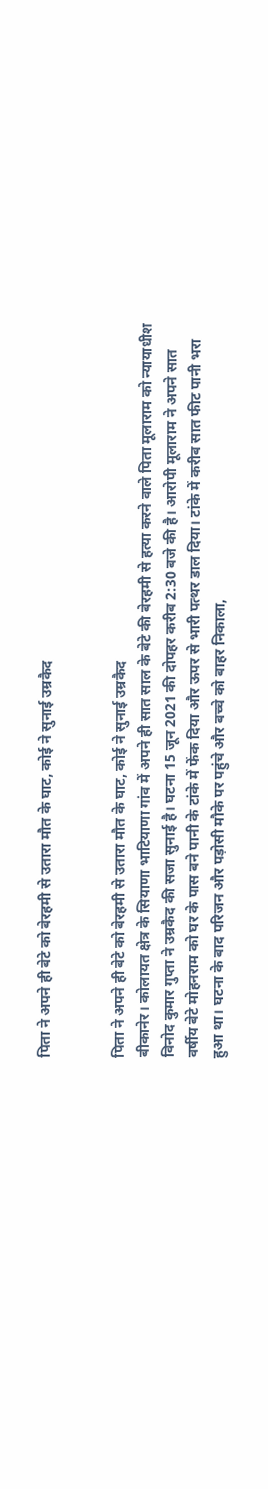पिता ने अपने ही बेटे को बेरहमी से उतारा मौत के घाट, कोई ने सुनाई उम्रकैद


पिता ने अपने ही बेटे को बेरहमी से उतारा मौत के घाट, कोई ने सुनाई उम्रकैद
बीकानेर। कोलायत क्षेत्र के सियाणा भाटियाणा गांव में अपने ही सात साल के बेटे की बेरहमी से हत्या करने वाले पिता मूलाराम को न्यायाधीश विनोद कुमार गुप्ता ने उम्रकैद की सजा सुनाई है। घटना 15 जून 2021 की दोपहर करीब 2:30 बजे की है। आरोपी मूलाराम ने अपने सात वर्षीय बेटे मोहनराम को घर के पास बने पानी के टांके में फेंक दिया और ऊपर से भारी पत्थर डाल दिया। टांके में करीब सात फीट पानी भरा हुआ था। घटना के बाद परिजन और पड़ोसी मौके पर पहुंचे और बच्चे को बाहर निकाला,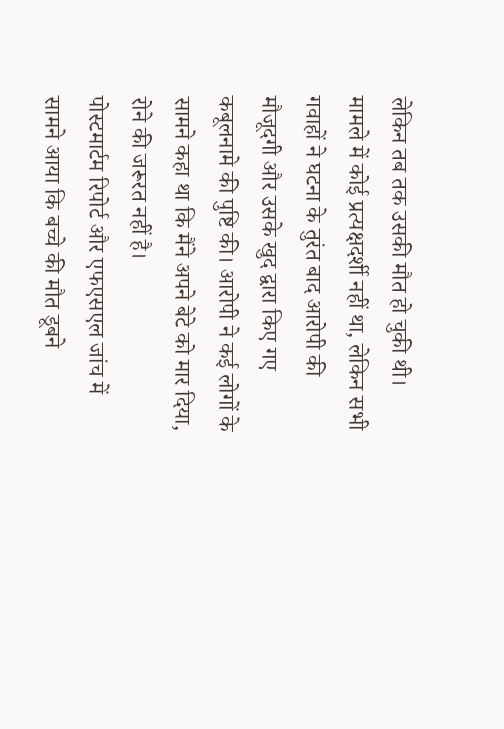लेकिन तब तक उसकी मौत हो चुकी थी।
मामले में कोई प्रत्यक्षदर्शी नहीं था, लेकिन सभी गवाहों ने घटना के तुरंत बाद आरोपी की मौजूदगी और उसके खुद द्वारा किए गए कबूलनामे की पुष्टि की। आरोपी ने कई लोगों के सामने कहा था कि मैंने अपने बेटे को मार दिया, रोने की जरूरत नहीं है।
पोस्टमार्टम रिपोर्ट और एफएसएल जांच में सामने आया कि बच्चे की मौत डूबने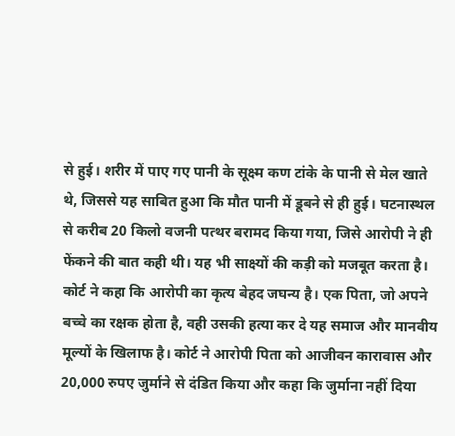से हुई। शरीर में पाए गए पानी के सूक्ष्म कण टांके के पानी से मेल खाते थे, जिससे यह साबित हुआ कि मौत पानी में डूबने से ही हुई। घटनास्थल से करीब 20 किलो वजनी पत्थर बरामद किया गया, जिसे आरोपी ने ही फेंकने की बात कही थी। यह भी साक्ष्यों की कड़ी को मजबूत करता है।
कोर्ट ने कहा कि आरोपी का कृत्य बेहद जघन्य है। एक पिता, जो अपने बच्चे का रक्षक होता है, वही उसकी हत्या कर दे यह समाज और मानवीय मूल्यों के खिलाफ है। कोर्ट ने आरोपी पिता को आजीवन कारावास और 20,000 रुपए जुर्माने से दंडित किया और कहा कि जुर्माना नहीं दिया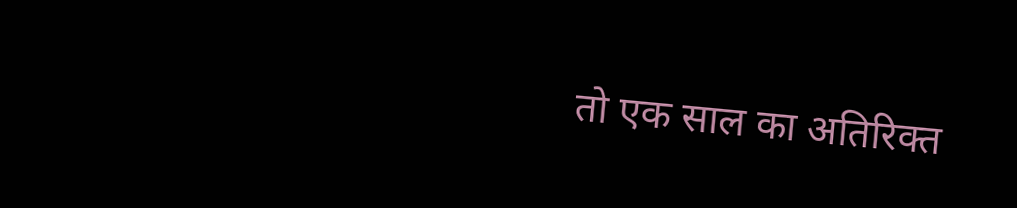तो एक साल का अतिरिक्त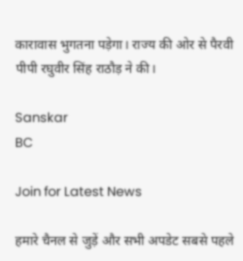कारावास भुगतना पड़ेगा। राज्य की ओर से पैरवी पीपी रघुवीर सिंह राठौड़ ने की।

Sanskar
BC

Join for Latest News

हमारे चैनल से जुड़ें और सभी अपडेट सबसे पहले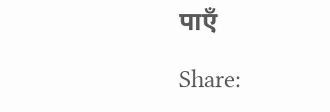पाएँ

Share: